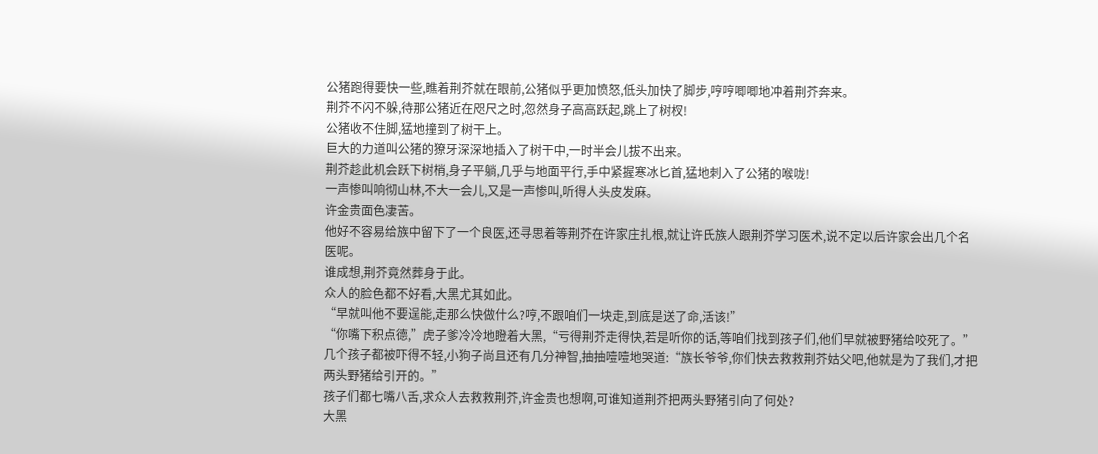公猪跑得要快一些,瞧着荆芥就在眼前,公猪似乎更加愤怒,低头加快了脚步,哼哼唧唧地冲着荆芥奔来。
荆芥不闪不躲,待那公猪近在咫尺之时,忽然身子高高跃起,跳上了树杈!
公猪收不住脚,猛地撞到了树干上。
巨大的力道叫公猪的獠牙深深地插入了树干中,一时半会儿拔不出来。
荆芥趁此机会跃下树梢,身子平躺,几乎与地面平行,手中紧握寒冰匕首,猛地刺入了公猪的喉咙!
一声惨叫响彻山林,不大一会儿,又是一声惨叫,听得人头皮发麻。
许金贵面色凄苦。
他好不容易给族中留下了一个良医,还寻思着等荆芥在许家庄扎根,就让许氏族人跟荆芥学习医术,说不定以后许家会出几个名医呢。
谁成想,荆芥竟然葬身于此。
众人的脸色都不好看,大黑尤其如此。
“早就叫他不要逞能,走那么快做什么?哼,不跟咱们一块走,到底是送了命,活该!”
“你嘴下积点德,”虎子爹冷冷地瞪着大黑,“亏得荆芥走得快,若是听你的话,等咱们找到孩子们,他们早就被野猪给咬死了。”
几个孩子都被吓得不轻,小狗子尚且还有几分神智,抽抽噎噎地哭道:“族长爷爷,你们快去救救荆芥姑父吧,他就是为了我们,才把两头野猪给引开的。”
孩子们都七嘴八舌,求众人去救救荆芥,许金贵也想啊,可谁知道荆芥把两头野猪引向了何处?
大黑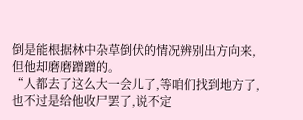倒是能根据林中杂草倒伏的情况辨别出方向来,但他却磨磨蹭蹭的。
“人都去了这么大一会儿了,等咱们找到地方了,也不过是给他收尸罢了,说不定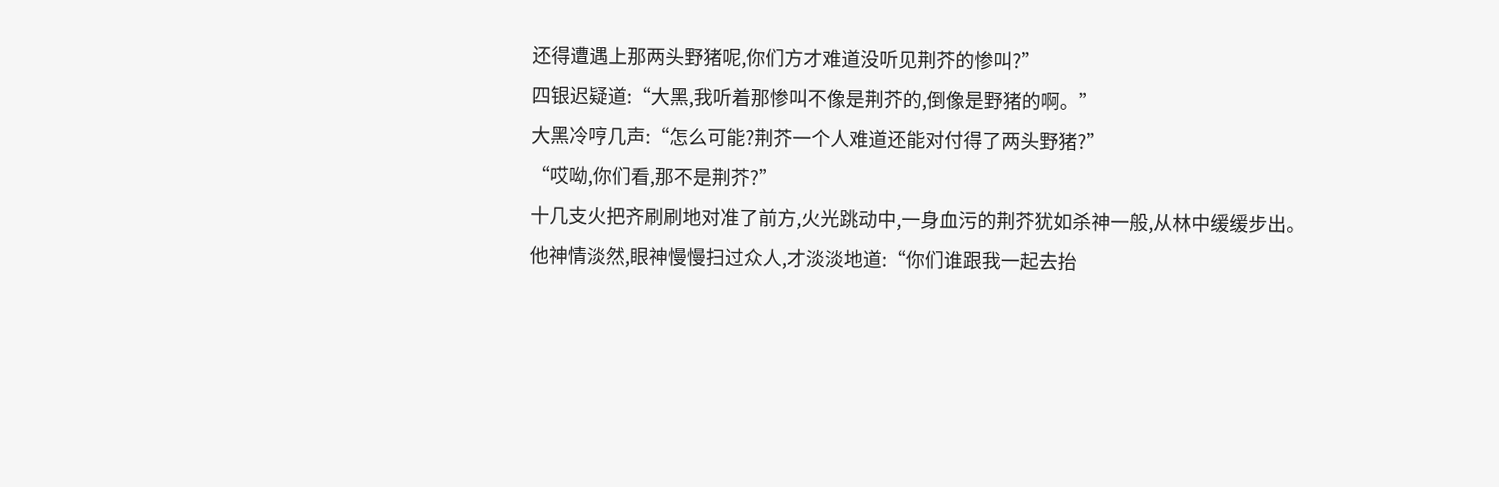还得遭遇上那两头野猪呢,你们方才难道没听见荆芥的惨叫?”
四银迟疑道:“大黑,我听着那惨叫不像是荆芥的,倒像是野猪的啊。”
大黑冷哼几声:“怎么可能?荆芥一个人难道还能对付得了两头野猪?”
“哎呦,你们看,那不是荆芥?”
十几支火把齐刷刷地对准了前方,火光跳动中,一身血污的荆芥犹如杀神一般,从林中缓缓步出。
他神情淡然,眼神慢慢扫过众人,才淡淡地道:“你们谁跟我一起去抬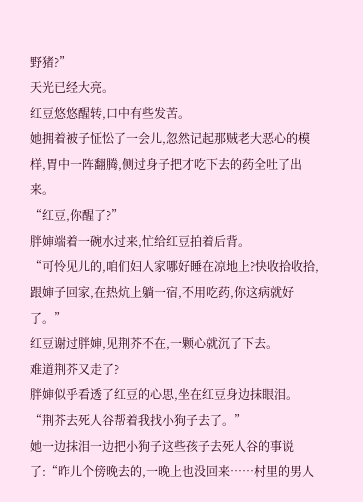野猪?”
天光已经大亮。
红豆悠悠醒转,口中有些发苦。
她拥着被子怔忪了一会儿,忽然记起那贼老大恶心的模样,胃中一阵翻腾,侧过身子把才吃下去的药全吐了出来。
“红豆,你醒了?”
胖婶端着一碗水过来,忙给红豆拍着后背。
“可怜见儿的,咱们妇人家哪好睡在凉地上?快收拾收拾,跟婶子回家,在热炕上躺一宿,不用吃药,你这病就好了。”
红豆谢过胖婶,见荆芥不在,一颗心就沉了下去。
难道荆芥又走了?
胖婶似乎看透了红豆的心思,坐在红豆身边抹眼泪。
“荆芥去死人谷帮着我找小狗子去了。”
她一边抹泪一边把小狗子这些孩子去死人谷的事说了:“昨儿个傍晚去的,一晚上也没回来……村里的男人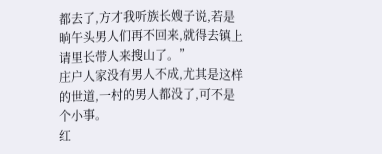都去了,方才我听族长嫂子说,若是晌午头男人们再不回来,就得去镇上请里长带人来搜山了。”
庄户人家没有男人不成,尤其是这样的世道,一村的男人都没了,可不是个小事。
红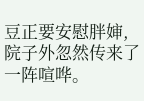豆正要安慰胖婶,院子外忽然传来了一阵喧哗。